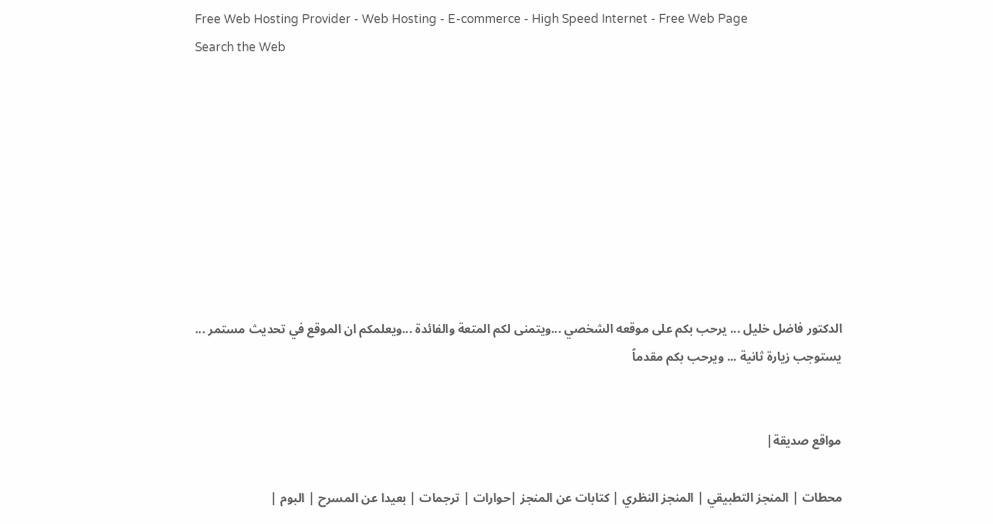Free Web Hosting Provider - Web Hosting - E-commerce - High Speed Internet - Free Web Page
Search the Web









الدكتور فاضل خليل ... يرحب بكم على موقعه الشخصي ...ويتمنى لكم المتعة والفائدة ...ويعلمكم ان الموقع في تحديث مستمر ... يستوجب زيارة ثانية ... ويرحب بكم مقدماً


مواقع صديقة|

محطات | المنجز التطبيقي | المنجز النظري | كتابات عن المنجز |حوارات | ترجمات | بعيدا عن المسرح | البوم |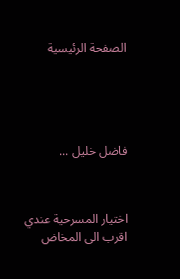الصفحة الرئيسية





فاضل خليل ...



اختيار المسرحية عندي اقرب الى المخاض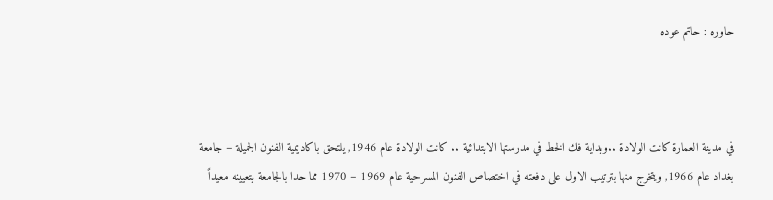حاوره : حاتم عوده



في مدينة العمارة كانت الولادة ..وبداية فك الخط في مدرستها الابتدائية .. كانت الولادة عام 1946, يلتحق باكاديمية الفنون الجميلة – جامعة بغداد عام 1966, ويتخرج منها بترتيب الاول على دفعته في اختصاص الفنون المسرحية عام 1969 – 1970 مما حدا بالجامعة بتعيينه معيداً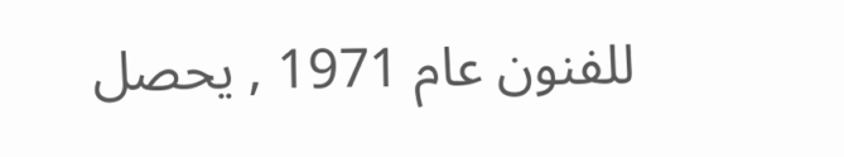للفنون عام 1971 , يحصل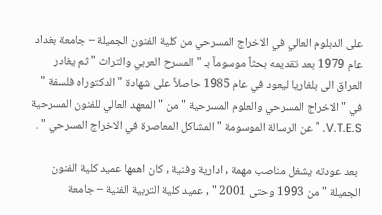على الدبلوم العالي في الاخراج المسرحي من كلية الفنون الجميلة – جامعة بغداد عام 1979 بعد تقديمه بحثاً موسوماً بـ " المسرح العربي والتراث " ثم يغادر العراق الى بلغاريا ليعود في عام 1985 حاصلاً على شهادة " الدكتوراه فلسفة " في " الاخراج المسرحي والعلوم المسرحية " من " المعهد العالي للفنون المسرحية V.T.E.S. " عن الرسالة الموسومة " المشاكل المعاصرة في الاخراج المسرحي " .

 بعد عودته يشغل مناصب مهمة , ادارية وفنية , كان اهمها عميد كلية الفنون الجميلة " من 1993 وحتى 2001 " , عميد كلية التربية الفنية – جامعة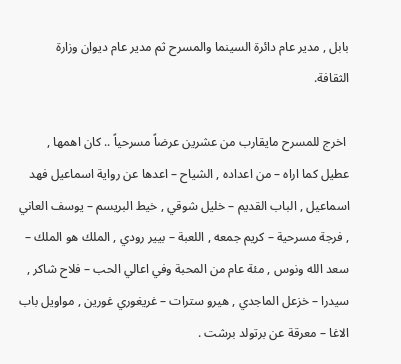بابل , مدير عام دائرة السينما والمسرح ثم مدير عام ديوان وزارة الثقافة.

 اخرج للمسرح مايقارب من عشرين عرضاً مسرحياً .. كان اهمها , عطيل كما اراه – من اعداده , الشياح – اعدها عن رواية اسماعيل فهد اسماعيل , الباب القديم – خليل شوقي , خيط البريسم – يوسف العاني , فرجة مسرحية – كريم جمعه , اللعبة – بيير رودي , الملك هو الملك – سعد الله ونوس , مئة عام من المحبة وفي اعالي الحب – فلاح شاكر , سيدرا – خزعل الماجدي , هيرو سترات – غريغوري غورين , مواويل باب الاغا – معرقة عن برتولد برشت .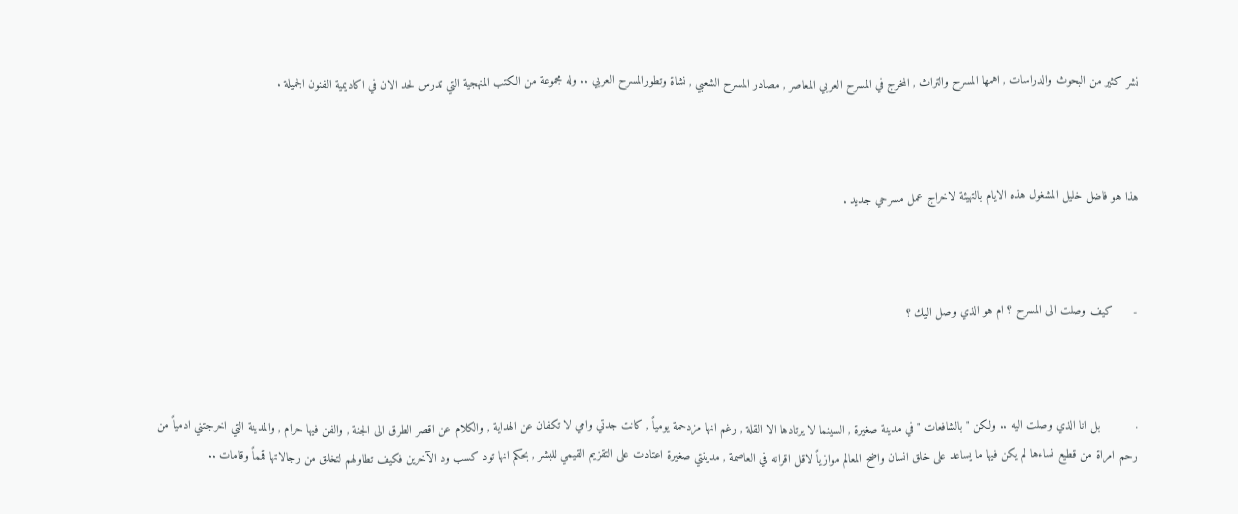نشر كثير من البحوث والدراسات , اهمها المسرح والتراث , المخرج في المسرح العربي المعاصر , مصادر المسرح الشعبي , نشاة وتطورالمسرح العربي .. وله مجموعة من الكتب المنهجية التي تدرس لحد الان في اكاديمية الفنون الجميلة .



هذا هو فاضل خليل المشغول هذه الايام بالتهيئة لاخراج عمل مسرحي جديد .



-      كيف وصلت الى المسرح ؟ ام هو الذي وصل اليك ؟



·          بل انا الذي وصلت اليه .. ولكن " بالشافعات " في مدينة صغيرة , السينما لا يرتادها الا القلة , رغم انها مزدحمة يومياً , كانت جدتي وامي لا تكفان عن الهداية , والكلام عن اقصر الطرق الى الجنة , والفن فيها حرام , والمدينة التي اخرجتني ادمياً من رحم امراة من قطيع نساءها لم يكن فيها ما يساعد على خلق انسان واضح المعالم موازياً لاقل اقرانه في العاصمة , مدينتي صغيرة اعتادت على التقزيم القيمي للبشر , بحكم انها تود كسب ود الآخرين فكيف تطاولهم لتخلق من رجالاتها قمماً وقامات ..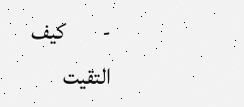-        كيف التقيت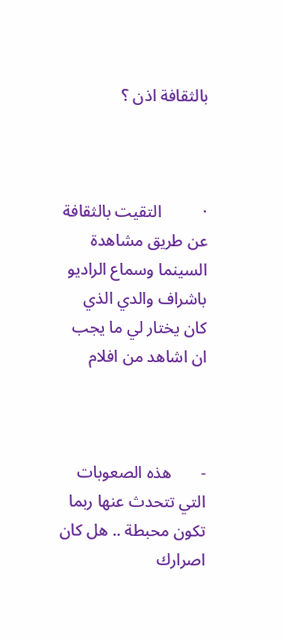بالثقافة اذن ؟



·          التقيت بالثقافة عن طريق مشاهدة السينما وسماع الراديو باشراف والدي الذي كان يختار لي ما يجب ان اشاهد من افلام



-       هذه الصعوبات التي تتحدث عنها ربما تكون محبطة .. هل كان اصرارك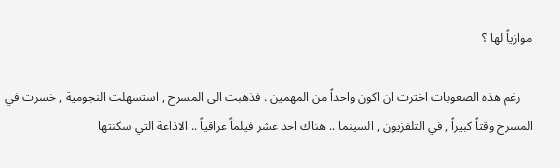موازياً لها ؟

    رغم هذه الصعوبات اخترت ان اكون واحداً من المهمين . فذهبت الى المسرح , استسهلت النجومية , خسرت في المسرح وقتاً كبيراً , في التلفزيون , السينما .. هناك احد عشر فيلماً عراقياً .. الاذاعة التي سكنتها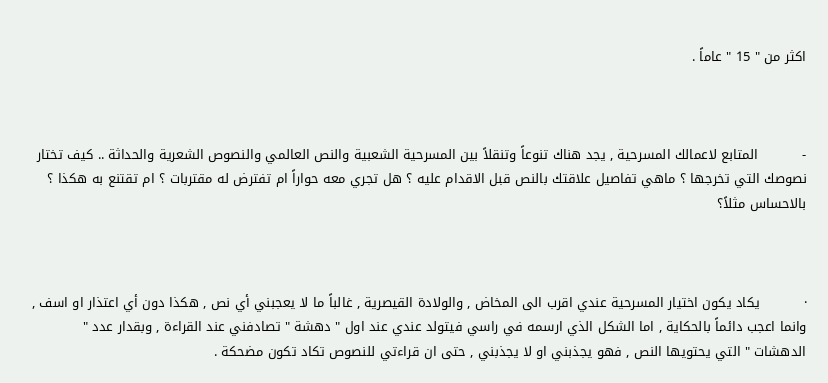اكثر من " 15 " عاماً .



-          المتابع لاعمالك المسرحية , يجد هناك تنوعاً وتنقلاً بين المسرحية الشعبية والنص العالمي والنصوص الشعرية والحداثة .. كيف تختار نصوصك التي تخرجها ؟ ماهي تفاصيل علاقتك بالنص قبل الاقدام عليه ؟ هل تجري معه حواراً ام تفترض له مقتربات ؟ ام تقتنع به هكذا ؟ بالاحساس مثلاً؟



·          يكاد يكون اختيار المسرحية عندي اقرب الى المخاض , والولادة القيصرية , غالباً ما لا يعجبني أي نص , هكذا دون أي اعتذار او اسف , وانما اعجب دائماً بالحكاية , اما الشكل الذي ارسمه في راسي فيتولد عندي عند اول " دهشة " تصادفني عند القراءة , وبقدار عدد " الدهشات " التي يحتويها النص , فهو يجذبني او لا يجذبني , حتى ان قراءتي للنصوص تكاد تكون مضحكة .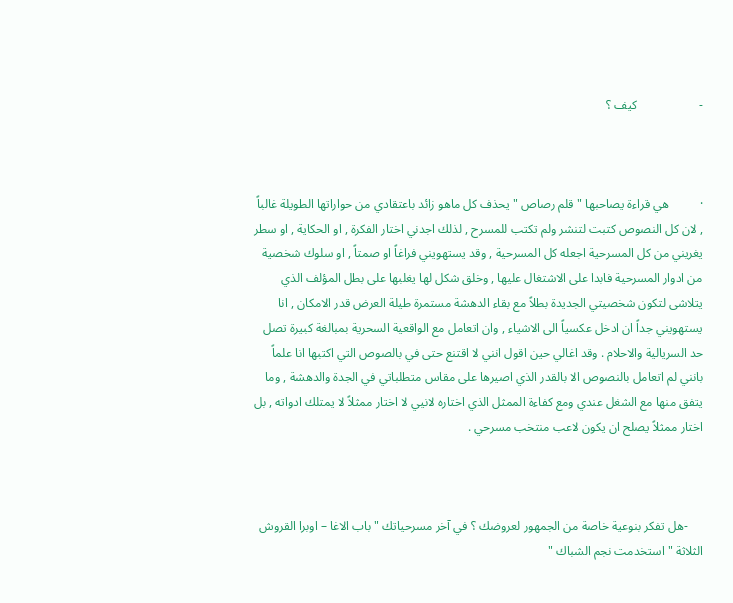-                    كيف ؟



·          هي قراءة يصاحبها " قلم رصاص " يحذف كل ماهو زائد باعتقادي من حواراتها الطويلة غالباً , لان كل النصوص كتبت لتنشر ولم تكتب للمسرح , لذلك اجدني اختار الفكرة , او الحكاية , او سطر يغريني من كل المسرحية اجعله كل المسرحية , وقد يستهويني فراغاً او صمتاً , او سلوك شخصية من ادوار المسرحية فابدا على الاشتغال عليها , وخلق شكل لها يغلبها على بطل المؤلف الذي يتلاشى لتكون شخصيتي الجديدة بطلاً مع بقاء الدهشة مستمرة طيلة العرض قدر الامكان , انا يستهويني جداً ان ادخل عكسياً الى الاشياء , وان اتعامل مع الواقعية السحرية بمبالغة كبيرة تصل حد السريالية والاحلام . وقد اغالي حين اقول انني لا اقتنع حتى في بالصوص التي اكتبها انا علماً بانني لم اتعامل بالنصوص الا بالقدر الذي اصيرها على مقاس متطلباتي في الجدة والدهشة , وما يتفق منها مع الشغل عندي ومع كفاءة الممثل الذي اختاره لانيي لا اختار ممثلاً لا يمتلك ادواته , بل اختار ممثلاً يصلح ان يكون لاعب منتخب مسرحي .



     -هل تفكر بنوعية خاصة من الجمهور لعروضك ؟ في آخر مسرحياتك " باب الاغا – اوبرا القروش   الثلاثة " استخدمت نجم الشباك "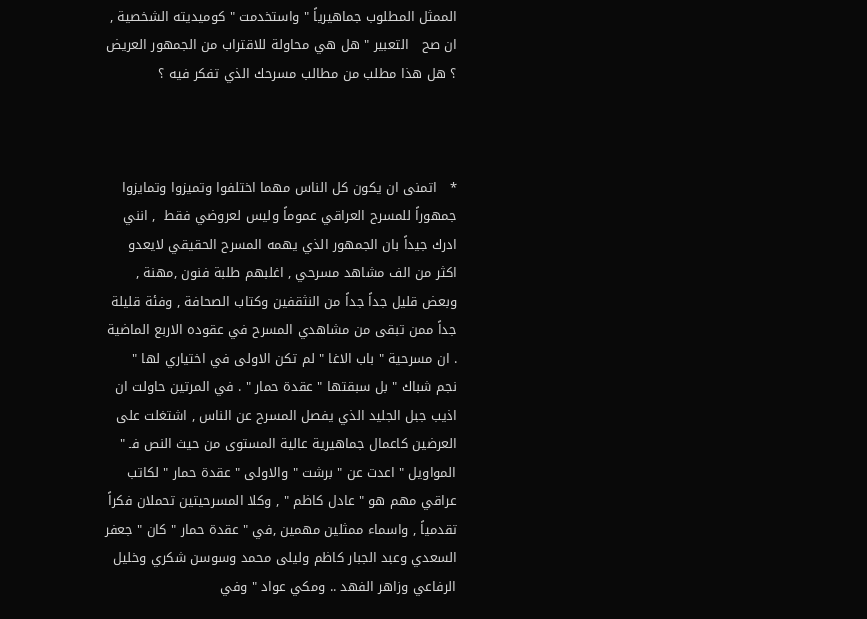الممثل المطلوب جماهيرياً " واستخدمت " كوميديته الشخصية , ان صح   التعبير " هل هي محاولة للاقتراب من الجمهور العريض ؟ هل هذا مطلب من مطالب مسرحك الذي تفكر فيه ؟



*   اتمنى ان يكون كل الناس مهما اختلفوا وتميزوا وتمايزوا جمهوراً للمسرح العراقي عموماً وليس لعروضي فقط  , انني ادرك جيداً بان الجمهور الذي يهمه المسرح الحقيقي لايعدو اكثر من الف مشاهد مسرحي , اغلبهم طلبة فنون ,مهنة , وبعض قليل جداً جداً من النثقفين وكتاب الصحافة , وفئة قليلة جداً ممن تبقى من مشاهدي المسرح في عقوده الاربع الماضية . ان مسرحية " باب الاغا " لم تكن الاولى في اختياري لها "  نجم شباك " بل سبقتها " عقدة حمار " . في المرتين حاولت ان اذيب جبل الجليد الذي يفصل المسرح عن الناس , اشتغلت على العرضين كاعمال جماهيرية عالية المستوى من حيث النص فـ " المواويل " اعدت عن " برشت " والاولى " عقدة حمار " لكاتب عراقي مهم هو " عادل كاظم " , وكلا المسرحيتين تحملان فكراً تقدمياً , واسماء ممثلين مهمين ,في " عقدة حمار " كان " جعفر السعدي وعبد الجبار كاظم وليلى محمد وسوسن شكري وخليل الرفاعي وزاهر الفهد .. ومكي عواد " وفي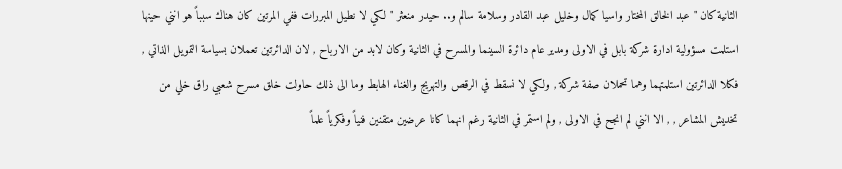الثانية كان " عبد الخالق المختار واسيا كمال وخليل عبد القادر وسلامة سالم و.. حيدر منعثر " لكي لا نطيل المبررات ففي المرتين كان هناك سبباً هو انني حينها استلمت مسؤولية ادارة شركة بابل في الاولى ومدير عام دائرة السينما والمسرح في الثانية وكان لابد من الارباح , لان الدائرتين تعملان بسياسة التمويل الذاتي , فكلا الدائرتين استلمتهما وهما تحملان صفة شركة , ولكي لا نسقط في الرقص والتهريج والغناء الهابط وما الى ذلك حاولت خلق مسرح شعبي راق خلي من تخديش المشاعر , , الا انني لم انجح في الاولى , ولم استمر في الثانية رغم انهما كانا عرضين متقنين فنياً وفكرياً علماً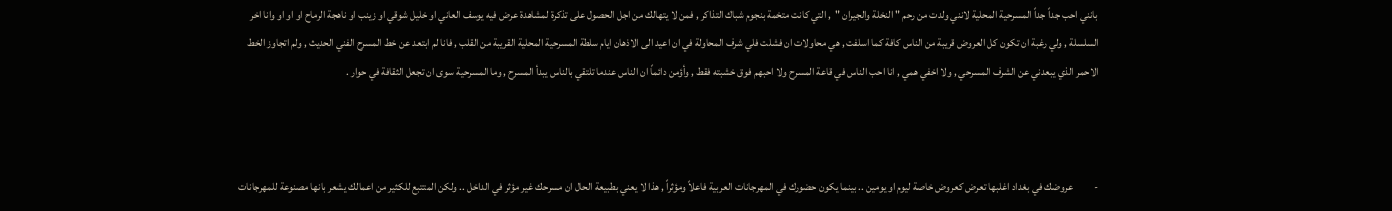بانني احب جداً جداً المسرحية المحلية لانني ولدت من رحم " النخلة والجيران "  , التي كانت متخمة بنجوم شباك التذاكر , فمن لا يتهالك من اجل الحصول على تذكرة لمشاهدة عرض فيه يوسف العاني او خليل شوقي او زينب او ناهجة الرماح او او او وانا اخر السلسلة , ولي رغبة ان تكون كل العروض قريبة من الناس كافة كما اسلفت , هي محاولات ان فشلت فلي شرف المحاولة في ان اعيد الى الاذهان ايام سلطة المسرحية المحلية القريبة من القلب , فانا لم ابتعد عن خط المسرح الفني الحديث , ولم اتجاوز الخط الاحمر الذي يبعدني عن الشرف المسرحي , ولا اخفي همي , انا احب الناس في قاعة المسرح ولا احبهم فوق خشبته فقط , وأؤمن دائماً ان الناس عندما تلتقي بالناس يبدأ المسرح , وما المسرحية سوى ان تجعل الثقافة في حوار .



-          عروضك في بغداد اغلبها تعرض كعروض خاصة ليوم او يومين .. بينما يكون حضورك في المهرجانات العربية فاعلاً ومؤثراً , هذا لا يعني بطبيعة الحال ان مسرحك غير مؤثر في الداخل .. ولكن المتتبع للكثير من اعمالك يشعر بانها مصنوعة للمهرجانات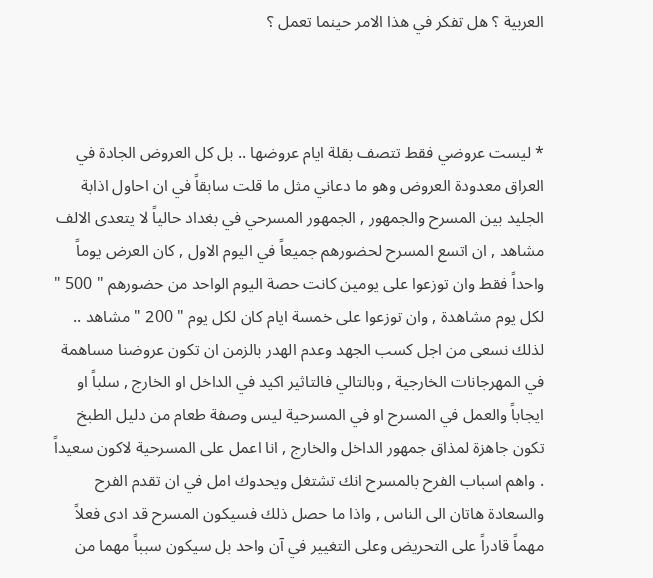العربية ؟ هل تفكر في هذا الامر حينما تعمل ؟



* ليست عروضي فقط تتصف بقلة ايام عروضها .. بل كل العروض الجادة في العراق معدودة العروض وهو ما دعاني مثل ما قلت سابقاً في ان احاول اذابة الجليد بين المسرح والجمهور , الجمهور المسرحي في بغداد حالياً لا يتعدى الالف مشاهد , ان اتسع المسرح لحضورهم جميعاً في اليوم الاول , كان العرض يوماً واحداً فقط وان توزعوا على يومين كانت حصة اليوم الواحد من حضورهم " 500 " لكل يوم مشاهدة , وان توزعوا على خمسة ايام كان لكل يوم " 200 " مشاهد .. لذلك نسعى من اجل كسب الجهد وعدم الهدر بالزمن ان تكون عروضنا مساهمة في المهرجانات الخارجية , وبالتالي فالتاثير اكيد في الداخل او الخارج , سلباً او ايجاباً والعمل في المسرح او في المسرحية ليس وصفة طعام من دليل الطبخ تكون جاهزة لمذاق جمهور الداخل والخارج , انا اعمل على المسرحية لاكون سعيداً  . واهم اسباب الفرح بالمسرح انك تشتغل ويحدوك امل في ان تقدم الفرح والسعادة هاتان الى الناس , واذا ما حصل ذلك فسيكون المسرح قد ادى فعلاً مهماً قادراً على التحريض وعلى التغيير في آن واحد بل سيكون سبباً مهما من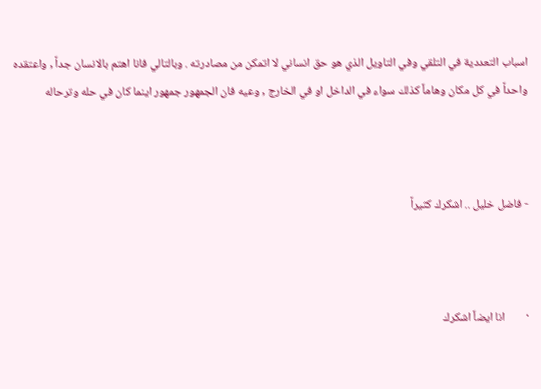اسباب التعددية في التلقي وفي التاويل الذي هو حق انساني لا اتمكن من مصادرته . وبالتالي فانا اهتم بالانسان جداً , واعتقده واحداً في كل مكان وهاماً كذلك سواء في الداخل او في الخارج , وعيه فان الجمهور جمهور اينما كان في حله وترحاله



- فاضل خليل .. اشكرك كثيراً



·        انا ايضاً اشكرك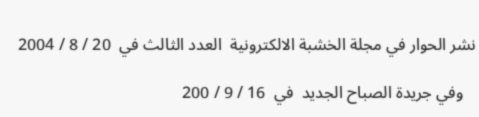نشر الحوار في مجلة الخشبة الالكترونية  العدد الثالث في  20 / 8 / 2004

   وفي جريدة الصباح الجديد  في  16 / 9 / 200